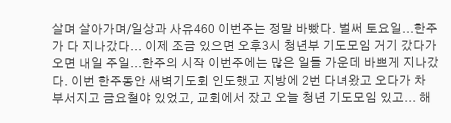살며 살아가며/일상과 사유460 이번주는 정말 바빴다. 벌써 토요일...한주가 다 지나갔다... 이제 조금 있으면 오후3시 청년부 기도모임 거기 갔다가 오면 내일 주일...한주의 시작 이번주에는 많은 일들 가운데 바쁘게 지나갔다. 이번 한주동안 새벽기도회 인도했고 지방에 2번 다녀왔고 오다가 차 부서지고 금요철야 있었고, 교회에서 잤고 오늘 청년 기도모임 있고... 해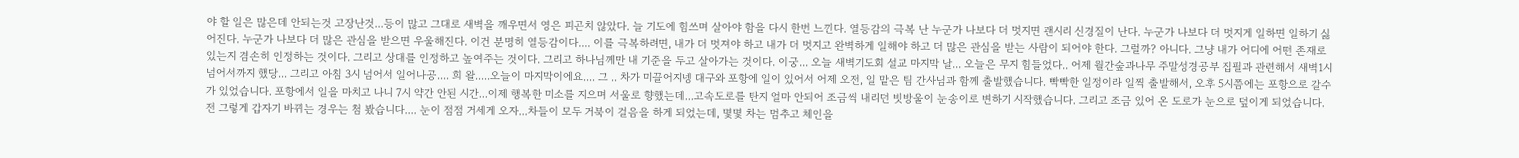야 할 일은 많은데 안되는것 고장난것...등이 많고 그대로 새벽을 깨우면서 영은 피곤치 않았다. 늘 기도에 힘쓰며 살아야 함을 다시 한번 느낀다. 열등감의 극복 난 누군가 나보다 더 멋지면 괜시리 신경질이 난다. 누군가 나보다 더 멋지게 일하면 일하기 싫어진다. 누군가 나보다 더 많은 관심을 받으면 우울해진다. 이건 분명히 열등감이다.... 이를 극복하려면, 내가 더 멋져야 하고 내가 더 멋지고 완벽하게 일해야 하고 더 많은 관심을 받는 사람이 되어야 한다. 그럴까? 아니다. 그냥 내가 어디에 어떤 존재로 있는지 겸손히 인정하는 것이다. 그리고 상대를 인정하고 높여주는 것이다. 그리고 하나님께만 내 기준을 두고 살아가는 것이다. 이궁... 오늘 새벽기도회 설교 마지막 날... 오늘은 무지 힘들었다.. 어제 월간숲과나무 주말성경공부 집필과 관련해서 새벽1시 넘어서까지 했당... 그리고 아침 3시 넘어서 일어나공.... 희 왈.....오늘이 마지막이에요.... 그 .. 차가 미끌어지넹 대구와 포항에 일이 있어서 어제 오전, 일 맡은 팀 간사님과 함께 출발했습니다. 빡빡한 일정이라 일찍 출발해서, 오후 5시쯤에는 포항으로 갈수가 있었습니다. 포항에서 일을 마치고 나니 7시 약간 안된 시간...이제 행복한 미소를 지으며 서울로 향했는데...고속도로를 탄지 얼마 안되어 조금씩 내리던 빗방울이 눈송이로 변하기 시작했습니다. 그리고 조금 있어 온 도로가 눈으로 덮이게 되었습니다. 전 그렇게 갑자기 바뀌는 경우는 첨 봤습니다.... 눈이 점점 거세게 오자...차들이 모두 거북이 걸음을 하게 되었는데, 몇몇 차는 멈추고 체인을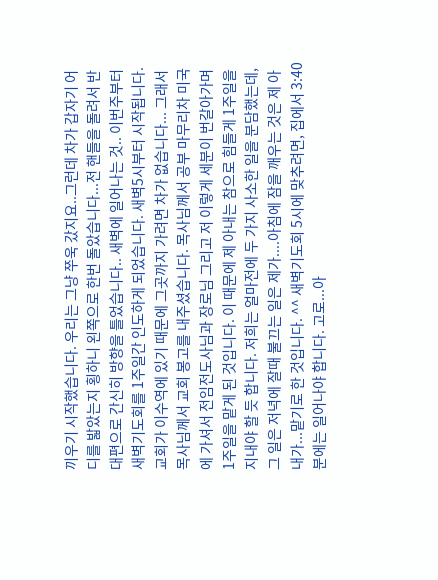끼우기 시작했습니다. 우리는 그냥 쭈욱 갔지요..그런데 차가 갑자기 어디를 밟았는지 횡하니 왼쪽으로 한번 돌았습니다...전 핸들을 돌려서 반대편으로 간신히 방향을 틀었습니다.. 새벽에 일어나는 것.. 이번주부터 새벽기도회를 1주일간 인도하게 되었습니다. 새벽5시부터 시작됩니다. 교회가 이수역에 있기 때문에 그곳까지 가려면 차가 없습니다... 그래서 목사님께서 교회 봉고를 내주셨습니다. 목사님께서 공부 마무리차 미국에 가셔서 전임전도사님과 장로님 그리고 저 이렇게 세분이 번갈아가며 1주일을 맡게 된 것입니다. 이 때문에 제 아내는 참으로 힘들게 1주일을 지내야 할 듯 합니다. 저희는 얼마전에 두 가지 사소한 일을 분담했는데, 그 일은 저녁에 잘때 불끄는 일은 제가....아침에 잠을 깨우는 것은 제 아내가...맡기로 한 것입니다. ^^ 새벽기도회 5시에 맞추려면, 집에서 3:40분에는 일어나야 합니다. 고로...아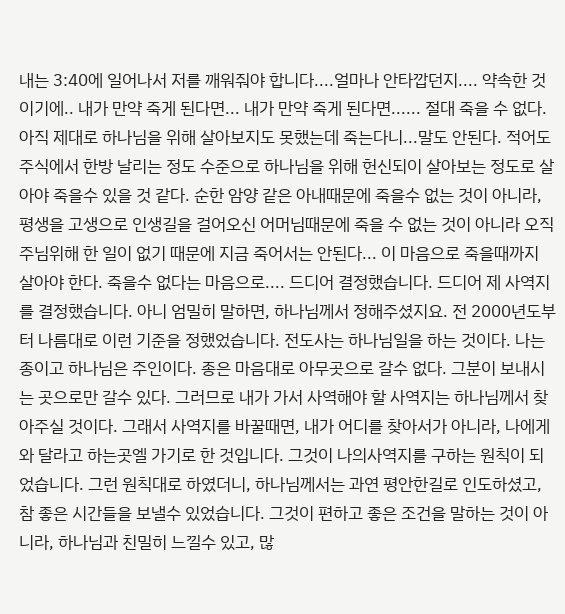내는 3:40에 일어나서 저를 깨워줘야 합니다....얼마나 안타깝던지.... 약속한 것이기에.. 내가 만약 죽게 된다면... 내가 만약 죽게 된다면...... 절대 죽을 수 없다. 아직 제대로 하나님을 위해 살아보지도 못했는데 죽는다니...말도 안된다. 적어도 주식에서 한방 날리는 정도 수준으로 하나님을 위해 헌신되이 살아보는 정도로 살아야 죽을수 있을 것 같다. 순한 암양 같은 아내때문에 죽을수 없는 것이 아니라, 평생을 고생으로 인생길을 걸어오신 어머님때문에 죽을 수 없는 것이 아니라 오직 주님위해 한 일이 없기 때문에 지금 죽어서는 안된다... 이 마음으로 죽을때까지 살아야 한다. 죽을수 없다는 마음으로.... 드디어 결정했습니다. 드디어 제 사역지를 결정했습니다. 아니 엄밀히 말하면, 하나님께서 정해주셨지요. 전 2000년도부터 나름대로 이런 기준을 정했었습니다. 전도사는 하나님일을 하는 것이다. 나는 종이고 하나님은 주인이다. 종은 마음대로 아무곳으로 갈수 없다. 그분이 보내시는 곳으로만 갈수 있다. 그러므로 내가 가서 사역해야 할 사역지는 하나님께서 찾아주실 것이다. 그래서 사역지를 바꿀때면, 내가 어디를 찾아서가 아니라, 나에게 와 달라고 하는곳엘 가기로 한 것입니다. 그것이 나의사역지를 구하는 원칙이 되었습니다. 그런 원칙대로 하였더니, 하나님께서는 과연 평안한길로 인도하셨고, 참 좋은 시간들을 보낼수 있었습니다. 그것이 편하고 좋은 조건을 말하는 것이 아니라, 하나님과 친밀히 느낄수 있고, 많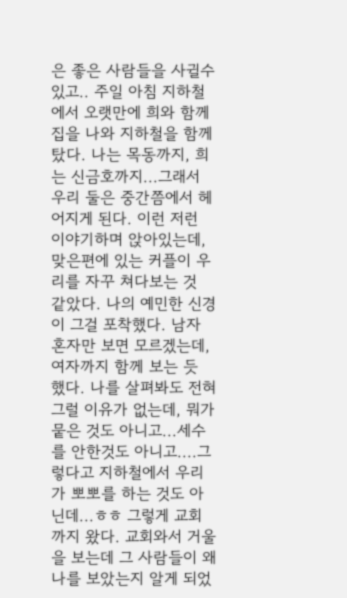은 좋은 사람들을 사귈수 있고.. 주일 아침 지하철에서 오랫만에 희와 함께 집을 나와 지하철을 함께 탔다. 나는 목동까지, 희는 신금호까지...그래서 우리 둘은 중간쯤에서 헤어지게 된다. 이런 저런 이야기하며 앉아있는데, 맞은편에 있는 커플이 우리를 자꾸 쳐다보는 것 같았다. 나의 예민한 신경이 그걸 포착했다. 남자 혼자만 보면 모르겠는데, 여자까지 함께 보는 듯 했다. 나를 살펴봐도 전혀 그럴 이유가 없는데, 뭐가 뭍은 것도 아니고...세수를 안한것도 아니고....그렇다고 지하철에서 우리가 뽀뽀를 하는 것도 아닌데...ㅎㅎ 그렇게 교회까지 왔다. 교회와서 거울을 보는데 그 사람들이 왜 나를 보았는지 알게 되었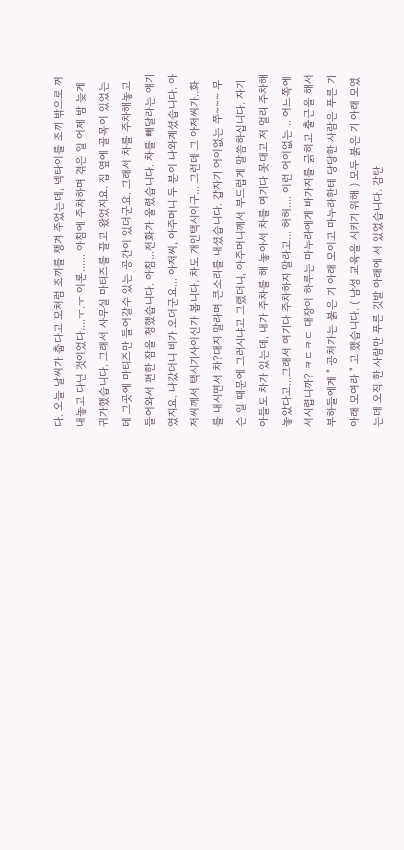다. 오늘 날씨가 춥다고 모처럼 조끼를 챙겨 주었는데, 넥타이를 조끼 밖으로 꺼내놓고 다닌 것이었다....ㅜ.ㅜ 이론...... 아침에 주차하며 겪은 일 어제 밤 늦게 귀가했습니다. 그래서 사무실 마티즈를 끌고 왔었지요. 집 옆에 골목이 있었는데 그곳에 마티즈만 들어갈수 있는 공간이 있더군요. 그래서 차를 주차해놓고 들어와서 편한 잠을 청했습니다. 아침...전화가 울렸습니다. 차를 빼달라는 얘기였지요. 나갔더니 비가 오더군요... 아저씨, 아주머니 두 분이 나와계셨습니다. 아저씨께서 택시기사이신가 봅니다. 차도 개인택시이구... 그런데 그 아저씨가..화를 내시면서 차?대지 말라며 큰소리를 내셨습니다. 갑자기 어이없는 쭈~~~ 무슨 일 때문에 그러시냐고 그랬더니, 아주머니께서 부드럽게 말씀하십니다. 자기 아들도 차가 있는데, 내가 주차를 해 놓아서 차를 여기다 못대고 저 멀리 주차해놓았다고...그래서 여기다 주차하지 말라고... 허허.... 이런 어이없는 .. 어느쪽에 서시렵니까? ㅋㄷㅋㄷ 대장이 하루는 마누라에게 바가지를 긁히고 출근을 해서 부하들에게 " 공처가는 붉은 기 아래 모이고 마누라한테 당당한 사람은 푸른 기 아래 모여라 " 고 했습니다. ( 남성 교육을 시키기 위해 ) 모두 붉은 기 아래 모였는데 오직 한 사람만 푸른 깃발 아래에 서 있었습니다. 감탄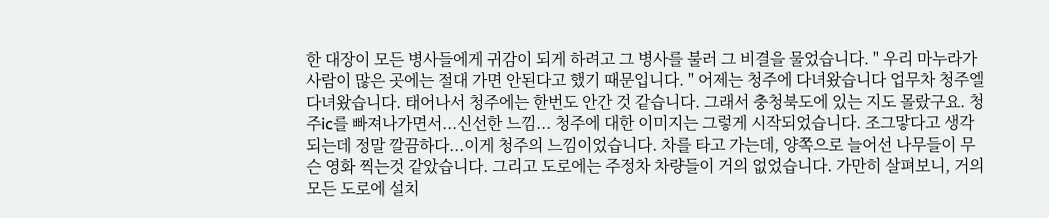한 대장이 모든 병사들에게 귀감이 되게 하려고 그 병사를 불러 그 비결을 물었습니다. " 우리 마누라가 사람이 많은 곳에는 절대 가면 안된다고 했기 때문입니다. " 어제는 청주에 다녀왔습니다 업무차 청주엘 다녀왔습니다. 태어나서 청주에는 한번도 안간 것 같습니다. 그래서 충청북도에 있는 지도 몰랐구요. 청주ic를 빠져나가면서...신선한 느낌... 청주에 대한 이미지는 그렇게 시작되었습니다. 조그맣다고 생각되는데 정말 깔끔하다...이게 청주의 느낌이었습니다. 차를 타고 가는데, 양쪽으로 늘어선 나무들이 무슨 영화 찍는것 같았습니다. 그리고 도로에는 주정차 차량들이 거의 없었습니다. 가만히 살펴보니, 거의 모든 도로에 설치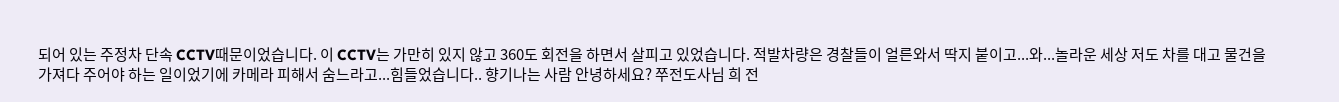되어 있는 주정차 단속 CCTV때문이었습니다. 이 CCTV는 가만히 있지 않고 360도 회전을 하면서 살피고 있었습니다. 적발차량은 경찰들이 얼른와서 딱지 붙이고...와...놀라운 세상 저도 차를 대고 물건을 가져다 주어야 하는 일이었기에 카메라 피해서 숨느라고...힘들었습니다.. 향기나는 사람 안녕하세요? 쭈전도사님 희 전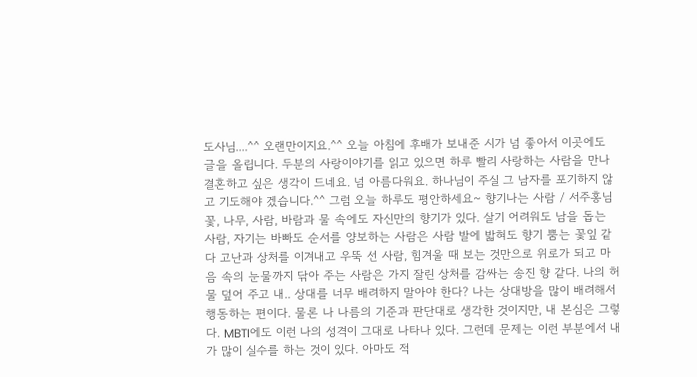도사님....^^ 오랜만이지요.^^ 오늘 아침에 후배가 보내준 시가 넘 좋아서 이곳에도 글을 올립니다. 두분의 사랑이야기를 읽고 있으면 하루 빨리 사랑하는 사람을 만나 결혼하고 싶은 생각이 드네요. 넘 아름다워요. 하나님이 주실 그 남자를 포기하지 않고 기도해야 겠습니다.^^ 그럼 오늘 하루도 평안하세요~ 향기나는 사람 / 서주홍님 꽃, 나무, 사람, 바람과 물 속에도 자신만의 향기가 있다. 살기 어려워도 남을 돕는 사람, 자기는 바빠도 순서를 양보하는 사람은 사람 발에 밟혀도 향기 뿜는 꽃잎 같다 고난과 상처를 이겨내고 우뚝 선 사람, 힘겨울 때 보는 것만으로 위로가 되고 마음 속의 눈물까지 닦아 주는 사람은 가지 잘린 상처를 감싸는 송진 향 같다. 나의 허물 덮어 주고 내.. 상대를 너무 배려하지 말아야 한다? 나는 상대방을 많이 배려해서 행동하는 편이다. 물론 나 나름의 기준과 판단대로 생각한 것이지만, 내 본심은 그렇다. MBTI에도 이런 나의 성격이 그대로 나타나 있다. 그런데 문제는 이런 부분에서 내가 많이 실수를 하는 것이 있다. 아마도 적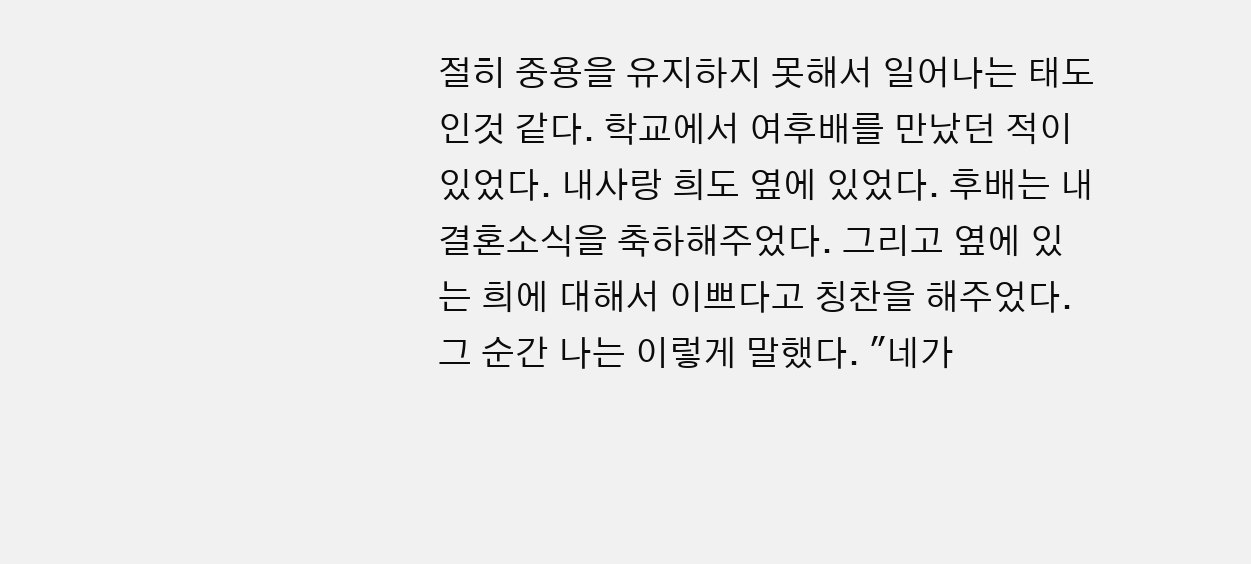절히 중용을 유지하지 못해서 일어나는 태도인것 같다. 학교에서 여후배를 만났던 적이 있었다. 내사랑 희도 옆에 있었다. 후배는 내 결혼소식을 축하해주었다. 그리고 옆에 있는 희에 대해서 이쁘다고 칭찬을 해주었다. 그 순간 나는 이렇게 말했다. "네가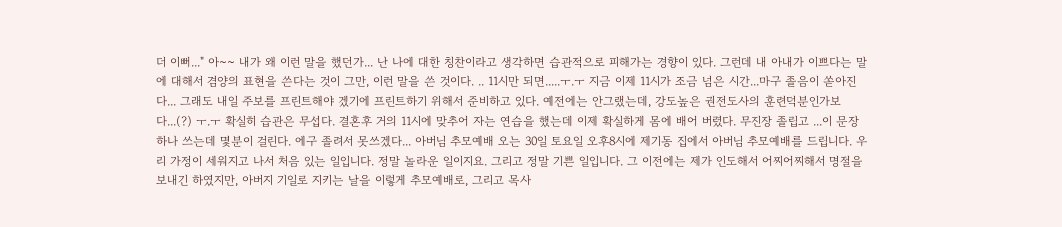더 이뻐..." 아~~ 내가 왜 이런 말을 했던가... 난 나에 대한 칭찬이라고 생각하면 습관적으로 피해가는 경향이 있다. 그런데 내 아내가 이쁘다는 말에 대해서 겸양의 표현을 쓴다는 것이 그만, 이런 말을 쓴 것이다. .. 11시만 되면.....ㅜ.ㅜ 지금 이제 11시가 조금 넘은 시간...마구 졸음이 쏟아진다... 그래도 내일 주보를 프린트해야 겠기에 프린트하기 위해서 준비하고 있다. 예전에는 안그랬는데, 강도높은 권전도사의 훈련덕분인가보다...(?) ㅜ.ㅜ 확실히 습관은 무섭다. 결혼후 거의 11시에 맞추어 자는 연습을 했는데 이제 확실하게 몸에 배어 버렸다. 무진장 졸립고 ...이 문장 하나 쓰는데 몇분이 걸린다. 에구 졸려서 못쓰겠다... 아버님 추모예배 오는 30일 토요일 오후8시에 제기동 집에서 아버님 추모예배를 드립니다. 우리 가정이 세워지고 나서 처음 있는 일입니다. 정말 놀라운 일이지요. 그리고 정말 기쁜 일입니다. 그 이전에는 제가 인도해서 어찌어찌해서 명절을 보내긴 하였지만, 아버지 기일로 지키는 날을 이렇게 추모예배로, 그리고 목사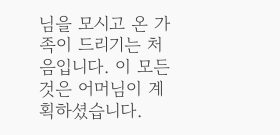님을 모시고 온 가족이 드리기는 처음입니다. 이 모든 것은 어머님이 계획하셨습니다.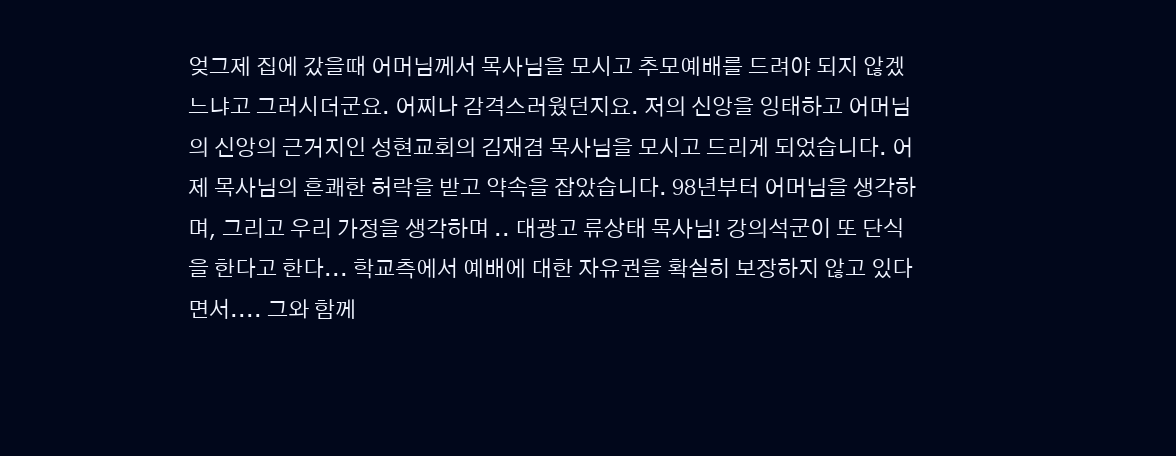엊그제 집에 갔을때 어머님께서 목사님을 모시고 추모예배를 드려야 되지 않겠느냐고 그러시더군요. 어찌나 감격스러웠던지요. 저의 신앙을 잉태하고 어머님의 신앙의 근거지인 성현교회의 김재겸 목사님을 모시고 드리게 되었습니다. 어제 목사님의 흔쾌한 허락을 받고 약속을 잡았습니다. 98년부터 어머님을 생각하며, 그리고 우리 가정을 생각하며 .. 대광고 류상태 목사님! 강의석군이 또 단식을 한다고 한다... 학교측에서 예배에 대한 자유권을 확실히 보장하지 않고 있다면서.... 그와 함께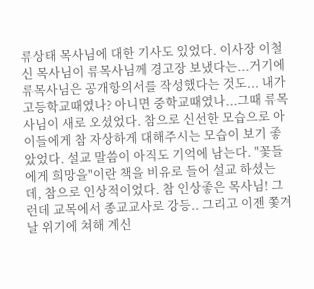류상태 목사님에 대한 기사도 있었다. 이사장 이철신 목사님이 류목사님께 경고장 보냈다는...거기에 류목사님은 공개항의서를 작성했다는 것도... 내가 고등학교때였나? 아니면 중학교때였나...그때 류목사님이 새로 오셨었다. 참으로 신선한 모습으로 아이들에게 참 자상하게 대해주시는 모습이 보기 좋았었다. 설교 말씀이 아직도 기억에 남는다. "꽃들에게 희망을"이란 책을 비유로 들어 설교 하셨는데, 참으로 인상적이었다. 참 인상좋은 목사님! 그런데 교목에서 종교교사로 강등.. 그리고 이젠 쫓겨날 위기에 쳐해 계신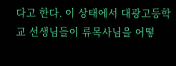다고 한다. 이 상태에서 대광고등학교 선생님들이 류목사님을 어떻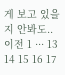게 보고 있을지 안봐도.. 이전 1 ··· 13 14 15 16 17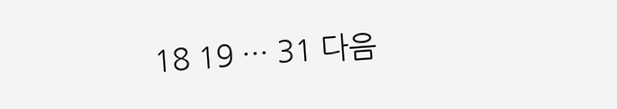18 19 ··· 31 다음